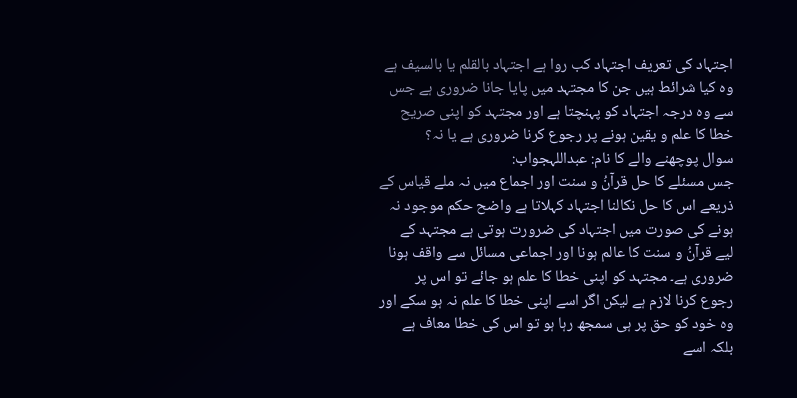اجتہاد کی تعریف اجتہاد کب روا ہے اجتہاد بالقلم یا بالسیف ہے وہ کیا شرائط ہیں جن کا مجتہد میں پایا جانا ضروری ہے جس سے وہ درجہ اجتہاد کو پہنچتا ہے اور مجتہد کو اپنی صریح خطا کا علم و یقین ہونے پر رجوع کرنا ضروری ہے یا نہ؟
سوال پوچھنے والے کا نام: عبداللہجواب:
جس مسئلے کا حل قرآنُ و سنت اور اجماع میں نہ ملے قیاس کے ذریعے اس کا حل نکالنا اجتہاد کہلاتا ہے واضح حکم موجود نہ ہونے کی صورت میں اجتہاد کی ضرورت ہوتی ہے مجتہد کے لیے قرآنُ و سنت کا عالم ہونا اور اجماعی مسائل سے واقف ہونا ضروری ہے۔ مجتہد کو اپنی خطا کا علم ہو جائے تو اس پر رجوع کرنا لازم ہے لیکن اگر اسے اپنی خطا کا علم نہ ہو سکے اور وہ خود کو حق پر ہی سمجھ رہا ہو تو اس کی خطا معاف ہے بلکہ اسے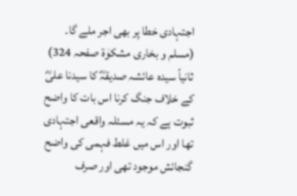اجتہادی خطا پر بھی اجر ملے گا۔
(مسلم و بخاری مشکوٰۃ صفحہ 324)
ثانیاً سیدہ عائشہ صدیقہؓ کا سیدنا علیؓ کے خلاف جنگ کرنا اس بات کا واضح ثبوت ہے کہ یہ مسئلہ واقعی اجتہادی تھا اور اس میں غلط فہمی کی واضح گنجائش موجود تھی اور صرف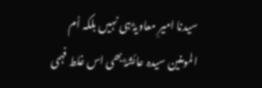سیدنا امیرِ معاویہؓ ہی نہیں بلکہ اُم المومنین سیدہ عائشہؓ بھی اس غلط فہمی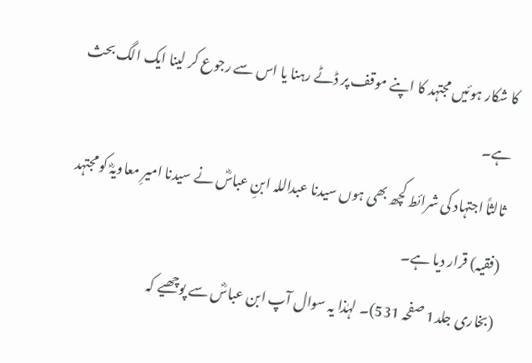کا شکار ہوئیں مجتہد کا اپنے موقف پر ڈٹے رہنا یا اس سے رجوع کر لینا ایک الگ بحث ہے۔
ثالثاً اجتہاد کی شرائط کچھ بھی ہوں سیدنا عبداللہ ابنِ عباسؓ نے سیدنا امیرِ معاویہؓ کو مجتہد (فقیہ) قرار دیا ہے۔
(بخاری جلد1 صفحہ 531)۔ لہٰذا یہ سوال آپ ابن عباسؓ سے پوچھیے کہ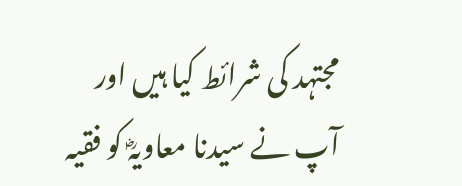مجتہد کی شرائط کیا ہیں اور آپ نے سیدنا معاویہؓ کو فقیہ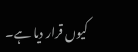کیوں قرار دیا ہے۔